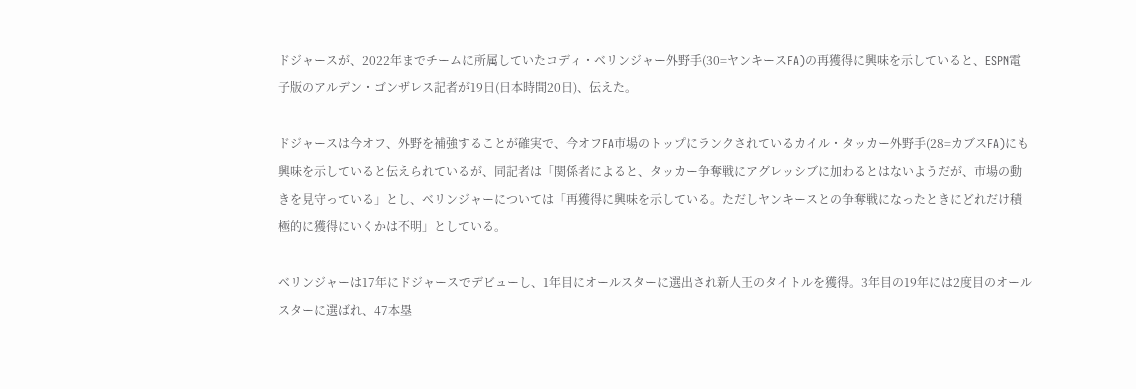ドジャースが、2022年までチームに所属していたコディ・ベリンジャー外野手(30=ヤンキースFA)の再獲得に興味を示していると、ESPN電子版のアルデン・ゴンザレス記者が19日(日本時間20日)、伝えた。

ドジャースは今オフ、外野を補強することが確実で、今オフFA市場のトップにランクされているカイル・タッカー外野手(28=カブスFA)にも興味を示していると伝えられているが、同記者は「関係者によると、タッカー争奪戦にアグレッシブに加わるとはないようだが、市場の動きを見守っている」とし、ベリンジャーについては「再獲得に興味を示している。ただしヤンキースとの争奪戦になったときにどれだけ積極的に獲得にいくかは不明」としている。

ベリンジャーは17年にドジャースでデビューし、1年目にオールスターに選出され新人王のタイトルを獲得。3年目の19年には2度目のオールスターに選ばれ、47本塁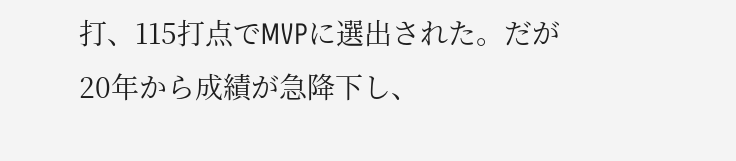打、115打点でMVPに選出された。だが20年から成績が急降下し、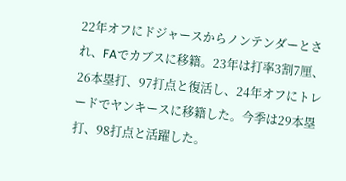22年オフにドジャースからノンテンダーとされ、FAでカブスに移籍。23年は打率3割7厘、26本塁打、97打点と復活し、24年オフにトレードでヤンキースに移籍した。今季は29本塁打、98打点と活躍した。